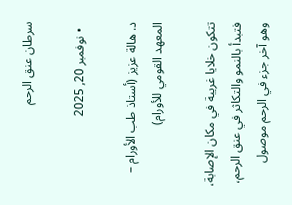سرطان عنق الرحم

  • نوفمبر 20, 2025

د. هالة عزيز (أستاذ طب الأورام – المعهد القومي للأورام)

تتكون خلايا غريبة في مكان الإصابة، فتبدأ بالنمو والتكاثر في عنق الرحم، وهو آخر جزء في الرحم موصول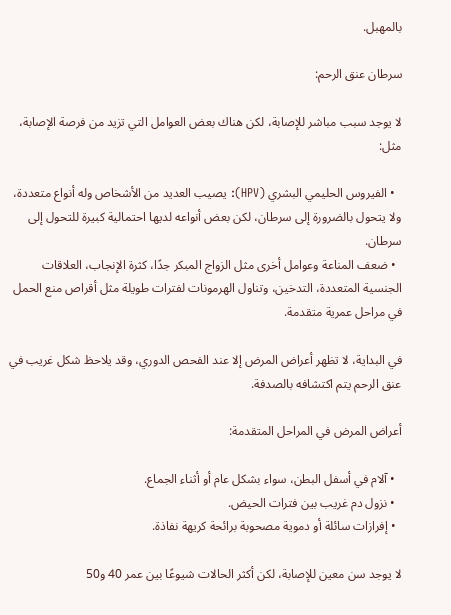بالمهبل.

سرطان عنق الرحم:

لا يوجد سبب مباشر للإصابة، لكن هناك بعض العوامل التي تزيد من فرصة الإصابة، مثل:

  • الفيروس الحليمي البشري (HPV): يصيب العديد من الأشخاص وله أنواع متعددة، ولا يتحول بالضرورة إلى سرطان، لكن بعض أنواعه لديها احتمالية كبيرة للتحول إلى سرطان.
  • ضعف المناعة وعوامل أخرى مثل الزواج المبكر جدًا، كثرة الإنجاب، العلاقات الجنسية المتعددة، التدخين، وتناول الهرمونات لفترات طويلة مثل أقراص منع الحمل في مراحل عمرية متقدمة.

في البداية، لا تظهر أعراض المرض إلا عند الفحص الدوري، وقد يلاحظ شكل غريب في عنق الرحم يتم اكتشافه بالصدفة.

أعراض المرض في المراحل المتقدمة:

  • آلام في أسفل البطن، سواء بشكل عام أو أثناء الجماع.
  • نزول دم غريب بين فترات الحيض.
  • إفرازات سائلة أو دموية مصحوبة برائحة كريهة نفاذة.

لا يوجد سن معين للإصابة، لكن أكثر الحالات شيوعًا بين عمر 40 و50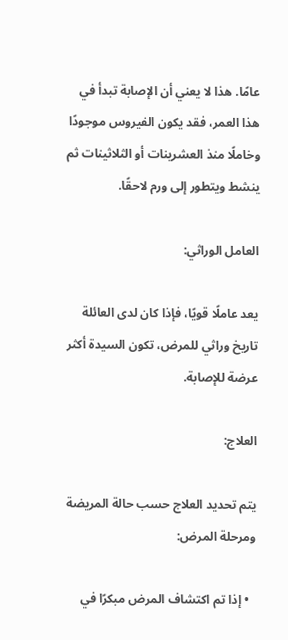عامًا. هذا لا يعني أن الإصابة تبدأ في هذا العمر، فقد يكون الفيروس موجودًا وخاملًا منذ العشرينات أو الثلاثينات ثم ينشط ويتطور إلى ورم لاحقًا.

العامل الوراثي:

يعد عاملًا قويًا، فإذا كان لدى العائلة تاريخ وراثي للمرض، تكون السيدة أكثر عرضة للإصابة.

العلاج:

يتم تحديد العلاج حسب حالة المريضة ومرحلة المرض:

  • إذا تم اكتشاف المرض مبكرًا في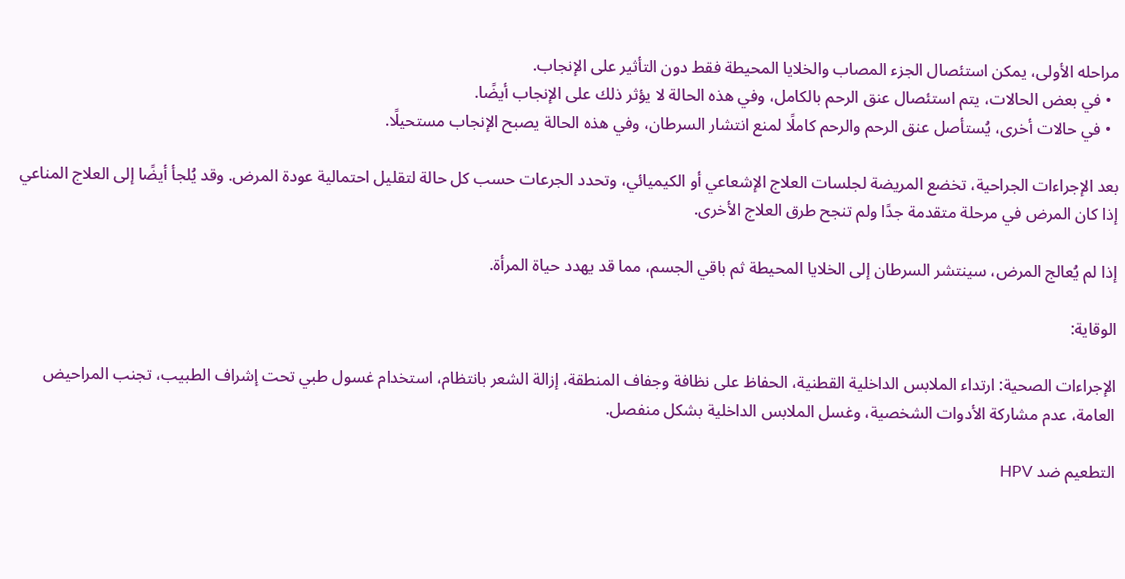مراحله الأولى، يمكن استئصال الجزء المصاب والخلايا المحيطة فقط دون التأثير على الإنجاب.
  • في بعض الحالات، يتم استئصال عنق الرحم بالكامل، وفي هذه الحالة لا يؤثر ذلك على الإنجاب أيضًا.
  • في حالات أخرى، يُستأصل عنق الرحم والرحم كاملًا لمنع انتشار السرطان، وفي هذه الحالة يصبح الإنجاب مستحيلًا.

بعد الإجراءات الجراحية، تخضع المريضة لجلسات العلاج الإشعاعي أو الكيميائي، وتحدد الجرعات حسب كل حالة لتقليل احتمالية عودة المرض. وقد يُلجأ أيضًا إلى العلاج المناعي إذا كان المرض في مرحلة متقدمة جدًا ولم تنجح طرق العلاج الأخرى.

إذا لم يُعالج المرض، سينتشر السرطان إلى الخلايا المحيطة ثم باقي الجسم، مما قد يهدد حياة المرأة.

الوقاية:

الإجراءات الصحية: ارتداء الملابس الداخلية القطنية، الحفاظ على نظافة وجفاف المنطقة، إزالة الشعر بانتظام، استخدام غسول طبي تحت إشراف الطبيب، تجنب المراحيض العامة، عدم مشاركة الأدوات الشخصية، وغسل الملابس الداخلية بشكل منفصل.

التطعيم ضد HPV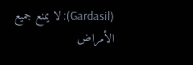(Gardasil): لا يمنع جميع الأمراض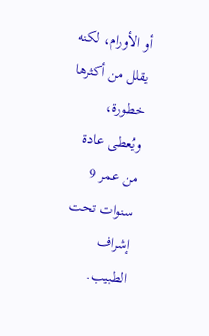أو الأورام، لكنه يقلل من أكثرها خطورة، ويُعطى عادة من عمر 9 سنوات تحت إشراف الطبيب.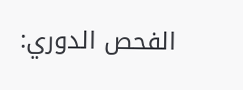الفحص الدوري: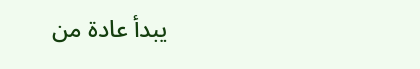يبدأ عادة من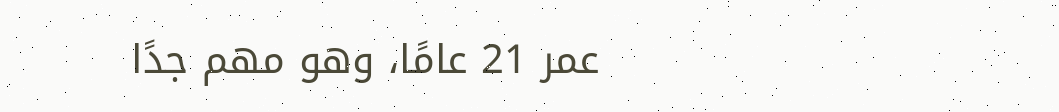عمر 21 عامًا، وهو مهم جدًا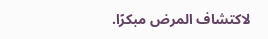لاكتشاف المرض مبكرًا.